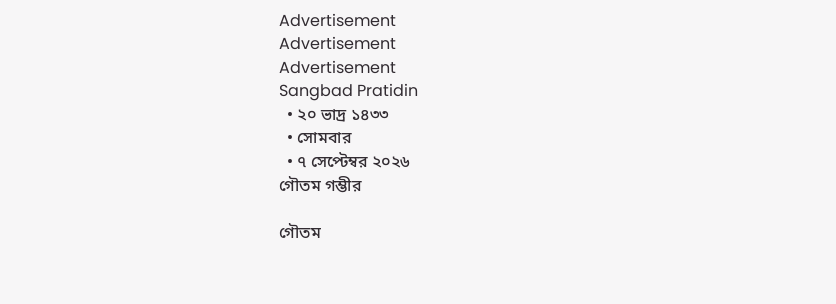Advertisement
Advertisement
Advertisement
Sangbad Pratidin
  • ২০ ভাদ্র ১৪৩৩
  • সোমবার
  • ৭ সেপ্টেম্বর ২০২৬
গৌতম গম্ভীর

গৌতম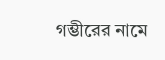গম্ভীরের নামে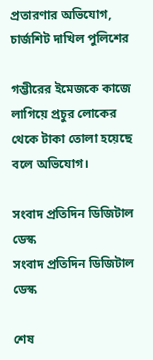প্রতারণার অভিযোগ, চার্জশিট দাখিল পুলিশের

গম্ভীরের ইমেজকে কাজে লাগিয়ে প্রচুর লোকের থেকে টাকা তোলা হয়েছে বলে অভিযোগ।

সংবাদ প্রতিদিন ডিজিটাল ডেস্ক
সংবাদ প্রতিদিন ডিজিটাল ডেস্ক

শেষ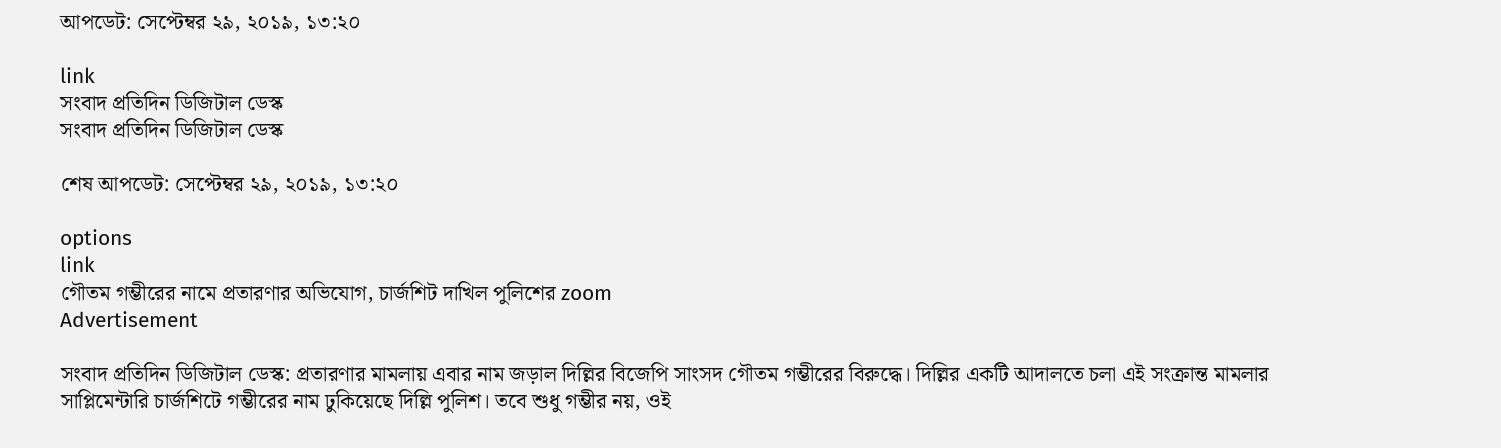আপডেট: সেপ্টেম্বর ২৯, ২০১৯, ১৩:২০

link
সংবাদ প্রতিদিন ডিজিটাল ডেস্ক
সংবাদ প্রতিদিন ডিজিটাল ডেস্ক

শেষ আপডেট: সেপ্টেম্বর ২৯, ২০১৯, ১৩:২০

options
link
গৌতম গম্ভীরের নামে প্রতারণার অভিযোগ, চার্জশিট দাখিল পুলিশের zoom
Advertisement

সংবাদ প্রতিদিন ডিজিটাল ডেস্ক: প্রতারণার মামলায় এবার নাম জড়াল দিল্লির বিজেপি সাংসদ গৌতম গম্ভীরের বিরুদ্ধে। দিল্লির একটি আদালতে চলা এই সংক্রান্ত মামলার সাপ্লিমেন্টারি চার্জশিটে গম্ভীরের নাম ঢুকিয়েছে দিল্লি পুলিশ। তবে শুধু গম্ভীর নয়, ওই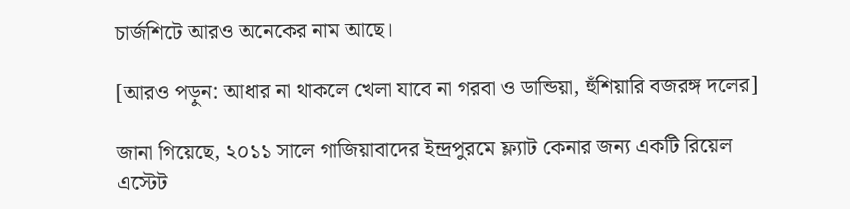চার্জশিটে আরও অনেকের নাম আছে।

[আরও পড়ুন: আধার না থাকলে খেলা যাবে না গরবা ও ডান্ডিয়া, হুঁশিয়ারি বজরঙ্গ দলের]

জানা গিয়েছে, ২০১১ সালে গাজিয়াবাদের ইন্দ্রপুরমে ফ্ল্যাট কেনার জন্য একটি রিয়েল এস্টেট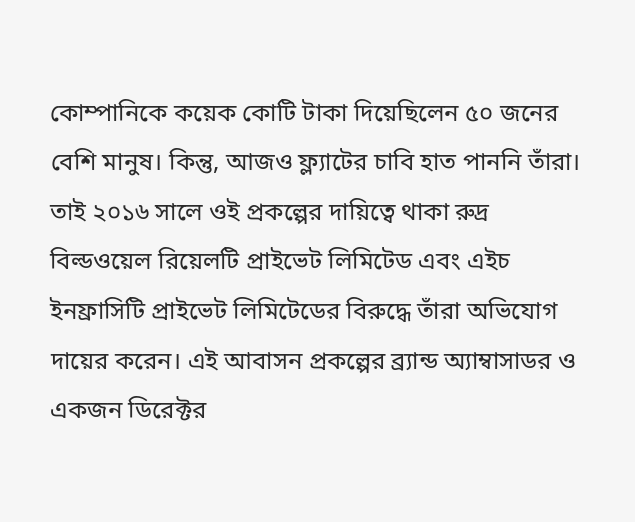কোম্পানিকে কয়েক কোটি টাকা দিয়েছিলেন ৫০ জনের বেশি মানুষ। কিন্তু, আজও ফ্ল্যাটের চাবি হাত পাননি তাঁরা। তাই ২০১৬ সালে ওই প্রকল্পের দায়িত্বে থাকা রুদ্র বিল্ডওয়েল রিয়েলটি প্রাইভেট লিমিটেড এবং এইচ ইনফ্রাসিটি প্রাইভেট লিমিটেডের বিরুদ্ধে তাঁরা অভিযোগ দায়ের করেন। এই আবাসন প্রকল্পের ব্র্যান্ড অ্যাম্বাসাডর ও একজন ডিরেক্টর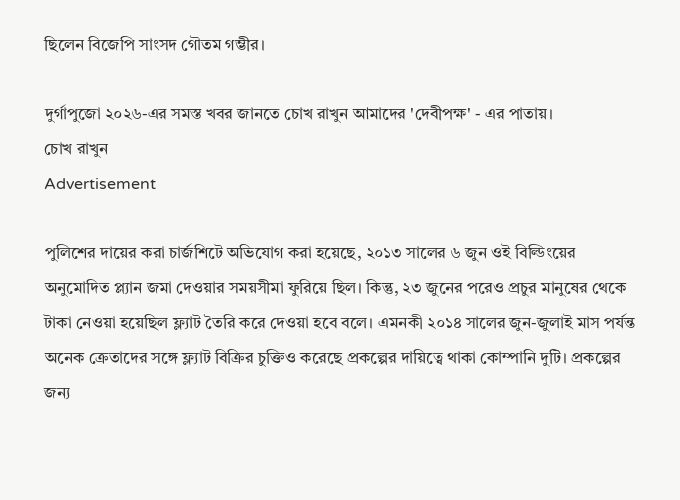ছিলেন বিজেপি সাংসদ গৌতম গম্ভীর।

দুর্গাপুজো ২০২৬-এর সমস্ত খবর জানতে চোখ রাখুন আমাদের 'দেবীপক্ষ' - এর পাতায়।
চোখ রাখুন
Advertisement

পুলিশের দায়ের করা চার্জশিটে অভিযোগ করা হয়েছে, ২০১৩ সালের ৬ জুন ওই বিল্ডিংয়ের অনুমোদিত প্ল্যান জমা দেওয়ার সময়সীমা ফুরিয়ে ছিল। কিন্তু, ২৩ জুনের পরেও প্রচুর মানুষের থেকে টাকা নেওয়া হয়েছিল ফ্ল্যাট তৈরি করে দেওয়া হবে বলে। এমনকী ২০১৪ সালের জুন-জুলাই মাস পর্যন্ত অনেক ক্রেতাদের সঙ্গে ফ্ল্যাট বিক্রির চুক্তিও করেছে প্রকল্পের দায়িত্বে থাকা কোম্পানি দুটি। প্রকল্পের জন্য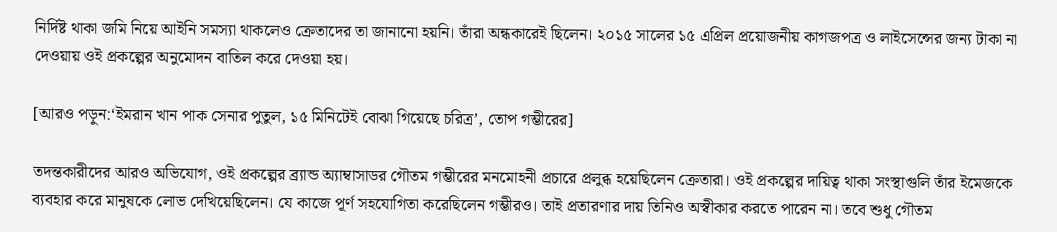নির্দিষ্ট থাকা জমি নিয়ে আইনি সমস্যা থাকলেও ক্রেতাদের তা জানানো হয়নি। তাঁরা অন্ধকারেই ছিলেন। ২০১৫ সালের ১৫ এপ্রিল প্রয়োজনীয় কাগজপত্র ও লাইসেন্সের জন্য টাকা না দেওয়ায় ওই প্রকল্পের অনুমোদন বাতিল করে দেওয়া হয়।

[আরও পড়ুন:‘ইমরান খান পাক সেনার পুতুল, ১৫ মিনিটেই বোঝা গিয়েছে চরিত্র’, তোপ গম্ভীরের]

তদন্তকারীদের আরও অভিযোগ, ওই প্রকল্পের ব্র্যান্ড অ্যাম্বাসাডর গৌতম গম্ভীরের মনমোহনী প্রচারে প্রলুব্ধ হয়েছিলেন ক্রেতারা। ওই প্রকল্পের দায়িত্ব থাকা সংস্থাগুলি তাঁর ইমেজকে ব্যবহার করে মানুষকে লোভ দেখিয়েছিলেন। যে কাজে পূর্ণ সহযোগিতা করেছিলেন গম্ভীরও। তাই প্রতারণার দায় তিনিও অস্বীকার করতে পারেন না। তবে শুধু গৌতম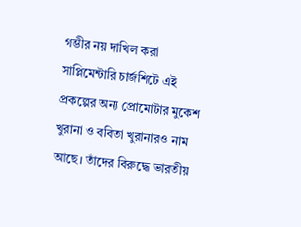গম্ভীর নয় দাখিল করা সাপ্লিমেন্টারি চার্জশিটে এই প্রকল্পের অন্য প্রোমোটার মুকেশ খুরানা ও ববিতা খুরানারও নাম আছে। তাঁদের বিরুদ্ধে ভারতীয়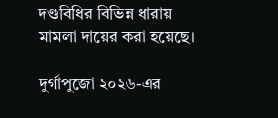দণ্ডবিধির বিভিন্ন ধারায় মামলা দায়ের করা হয়েছে।

দুর্গাপুজো ২০২৬-এর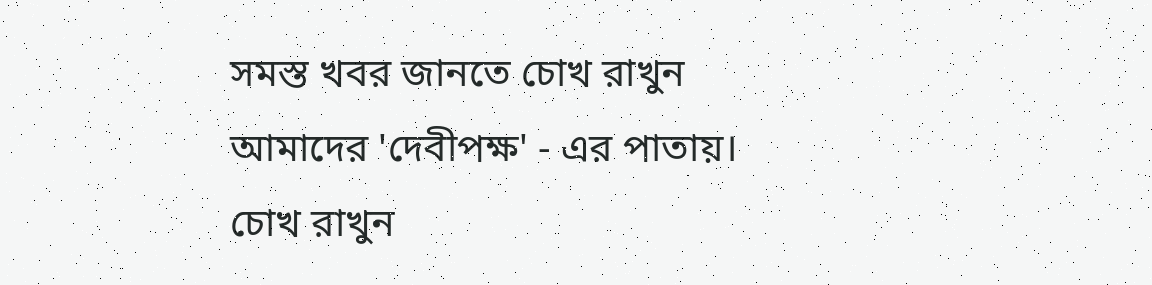সমস্ত খবর জানতে চোখ রাখুন আমাদের 'দেবীপক্ষ' - এর পাতায়।
চোখ রাখুন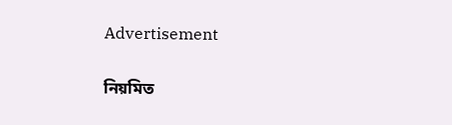Advertisement

নিয়মিত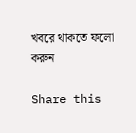খবরে থাকতে ফলো করুন

Share this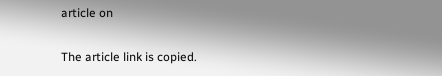article on

The article link is copied.